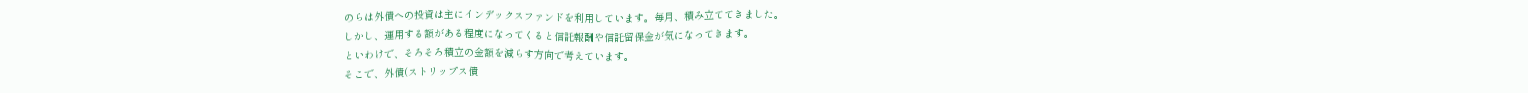のらは外債への投資は主にインデックスファンドを利用しています。毎月、積み立ててきました。
しかし、運用する額がある程度になってくると信託報酬や信託留保金が気になってきます。
といわけで、そろそろ積立の金額を減らす方向で考えています。
そこで、外債(ストリップス債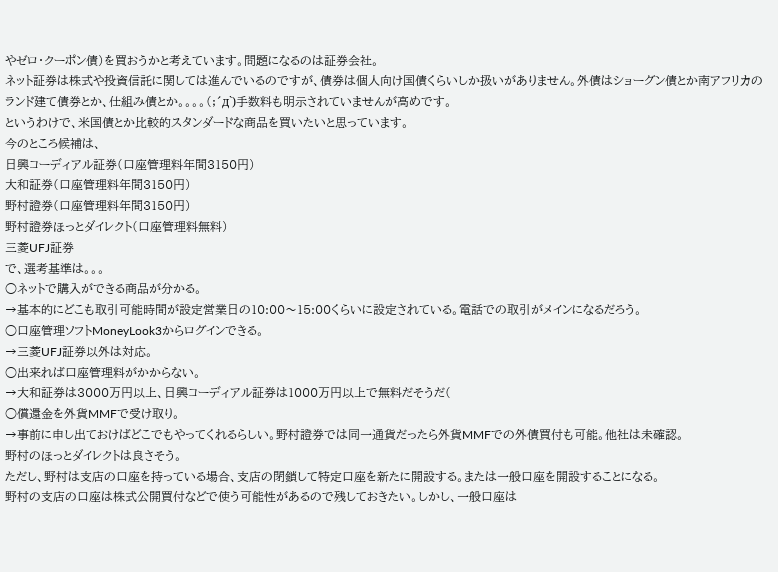やゼロ・クーポン債)を買おうかと考えています。問題になるのは証券会社。
ネット証券は株式や投資信託に関しては進んでいるのですが、債券は個人向け国債くらいしか扱いがありません。外債はショーグン債とか南アフリカのランド建て債券とか、仕組み債とか。。。。(;´д`)手数料も明示されていませんが高めです。
というわけで、米国債とか比較的スタンダードな商品を買いたいと思っています。
今のところ候補は、
日興コーディアル証券(口座管理料年間3150円)
大和証券(口座管理料年間3150円)
野村證券(口座管理料年間3150円)
野村證券ほっとダイレクト(口座管理料無料)
三菱UFJ証券
で、選考基準は。。。
○ネットで購入ができる商品が分かる。
→基本的にどこも取引可能時間が設定営業日の10:00〜15:00くらいに設定されている。電話での取引がメインになるだろう。
○口座管理ソフトMoneyLook3からログインできる。
→三菱UFJ証券以外は対応。
○出来れば口座管理料がかからない。
→大和証券は3000万円以上、日興コーディアル証券は1000万円以上で無料だそうだ(
○償還金を外貨MMFで受け取り。
→事前に申し出ておけばどこでもやってくれるらしい。野村證券では同一通貨だったら外貨MMFでの外債買付も可能。他社は未確認。
野村のほっとダイレクトは良さそう。
ただし、野村は支店の口座を持っている場合、支店の閉鎖して特定口座を新たに開設する。または一般口座を開設することになる。
野村の支店の口座は株式公開買付などで使う可能性があるので残しておきたい。しかし、一般口座は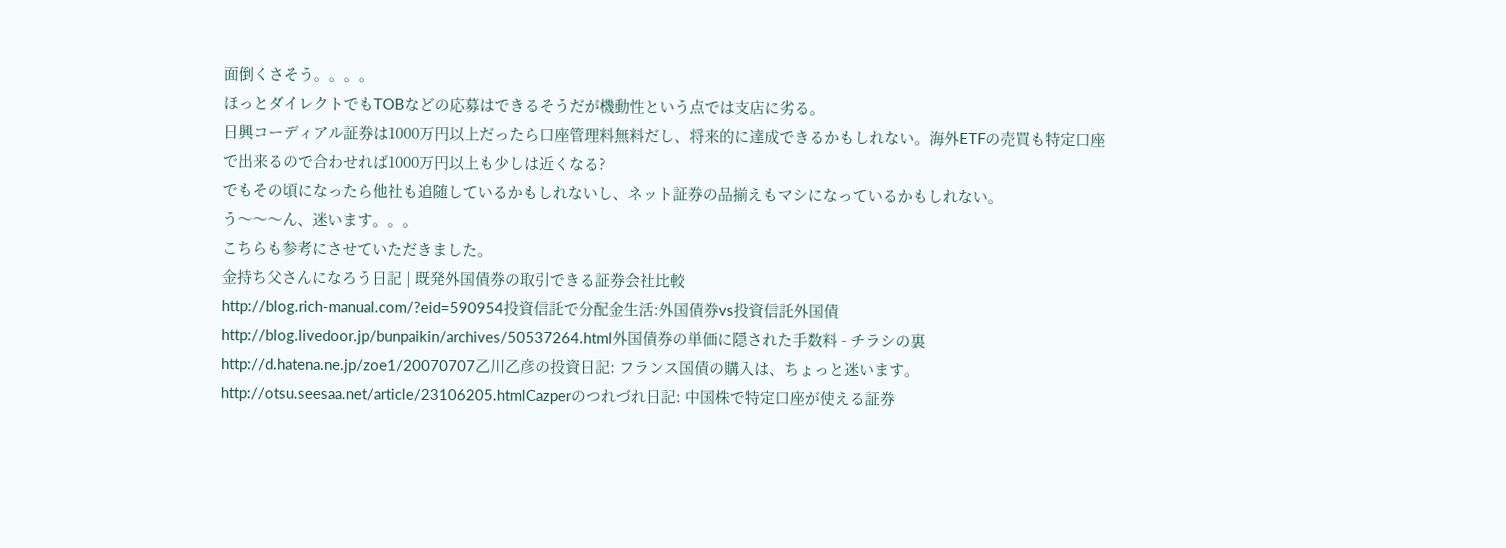面倒くさそう。。。。
ほっとダイレクトでもTOBなどの応募はできるそうだが機動性という点では支店に劣る。
日興コーディアル証券は1000万円以上だったら口座管理料無料だし、将来的に達成できるかもしれない。海外ETFの売買も特定口座で出来るので合わせれば1000万円以上も少しは近くなる?
でもその頃になったら他社も追随しているかもしれないし、ネット証券の品揃えもマシになっているかもしれない。
う〜〜〜ん、迷います。。。
こちらも参考にさせていただきました。
金持ち父さんになろう日記 | 既発外国債券の取引できる証券会社比較
http://blog.rich-manual.com/?eid=590954投資信託で分配金生活:外国債券vs投資信託外国債
http://blog.livedoor.jp/bunpaikin/archives/50537264.html外国債券の単価に隠された手数料 - チラシの裏
http://d.hatena.ne.jp/zoe1/20070707乙川乙彦の投資日記: フランス国債の購入は、ちょっと迷います。
http://otsu.seesaa.net/article/23106205.htmlCazperのつれづれ日記: 中国株で特定口座が使える証券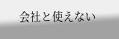会社と使えない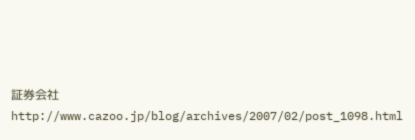証券会社
http://www.cazoo.jp/blog/archives/2007/02/post_1098.html